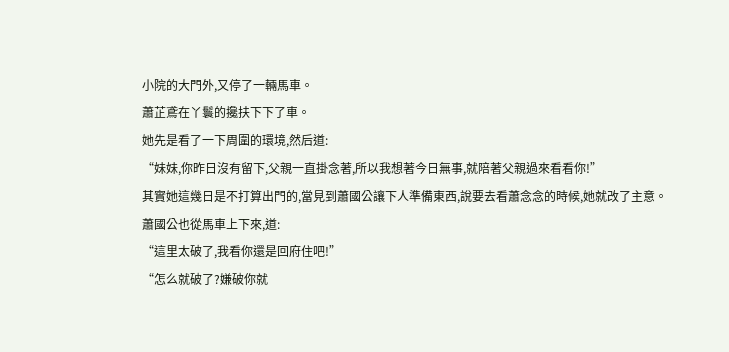小院的大門外,又停了一輛馬車。
蕭芷鳶在丫鬟的攙扶下下了車。
她先是看了一下周圍的環境,然后道:
“妹妹,你昨日沒有留下,父親一直掛念著,所以我想著今日無事,就陪著父親過來看看你!”
其實她這幾日是不打算出門的,當見到蕭國公讓下人準備東西,說要去看蕭念念的時候,她就改了主意。
蕭國公也從馬車上下來,道:
“這里太破了,我看你還是回府住吧!”
“怎么就破了?嫌破你就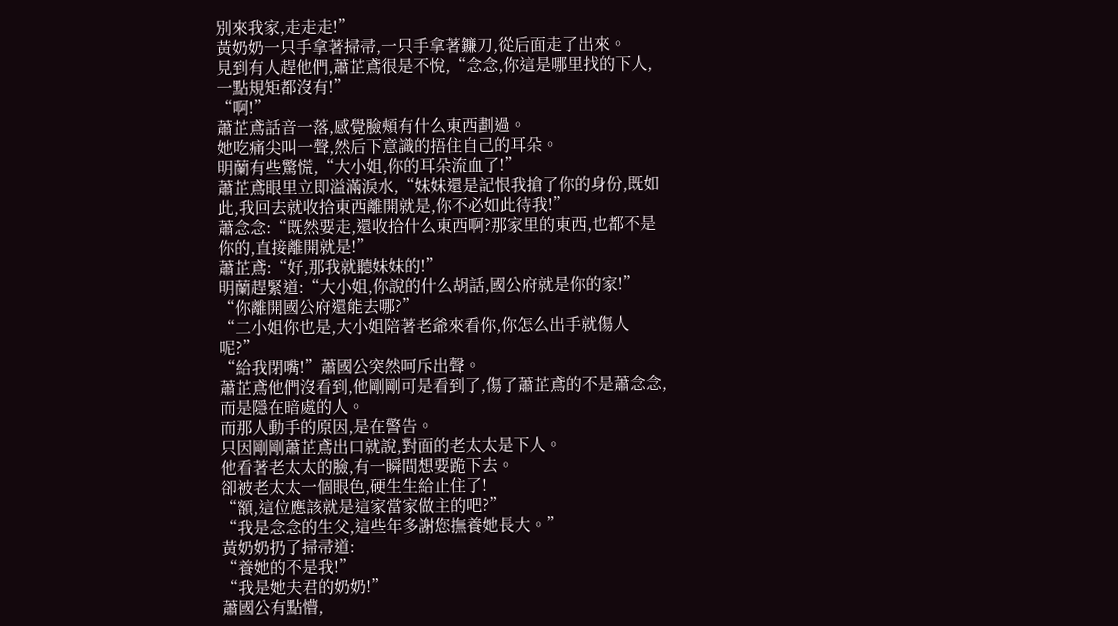別來我家,走走走!”
黃奶奶一只手拿著掃帚,一只手拿著鐮刀,從后面走了出來。
見到有人趕他們,蕭芷鳶很是不悅,“念念,你這是哪里找的下人,一點規矩都沒有!”
“啊!”
蕭芷鳶話音一落,感覺臉頰有什么東西劃過。
她吃痛尖叫一聲,然后下意識的捂住自己的耳朵。
明蘭有些驚慌,“大小姐,你的耳朵流血了!”
蕭芷鳶眼里立即溢滿淚水,“妹妹還是記恨我搶了你的身份,既如此,我回去就收拾東西離開就是,你不必如此待我!”
蕭念念:“既然要走,還收拾什么東西啊?那家里的東西,也都不是你的,直接離開就是!”
蕭芷鳶:“好,那我就聽妹妹的!”
明蘭趕緊道:“大小姐,你說的什么胡話,國公府就是你的家!”
“你離開國公府還能去哪?”
“二小姐你也是,大小姐陪著老爺來看你,你怎么出手就傷人呢?”
“給我閉嘴!”蕭國公突然呵斥出聲。
蕭芷鳶他們沒看到,他剛剛可是看到了,傷了蕭芷鳶的不是蕭念念,而是隱在暗處的人。
而那人動手的原因,是在警告。
只因剛剛蕭芷鳶出口就說,對面的老太太是下人。
他看著老太太的臉,有一瞬間想要跪下去。
卻被老太太一個眼色,硬生生給止住了!
“額,這位應該就是這家當家做主的吧?”
“我是念念的生父,這些年多謝您撫養她長大。”
黃奶奶扔了掃帚道:
“養她的不是我!”
“我是她夫君的奶奶!”
蕭國公有點懵,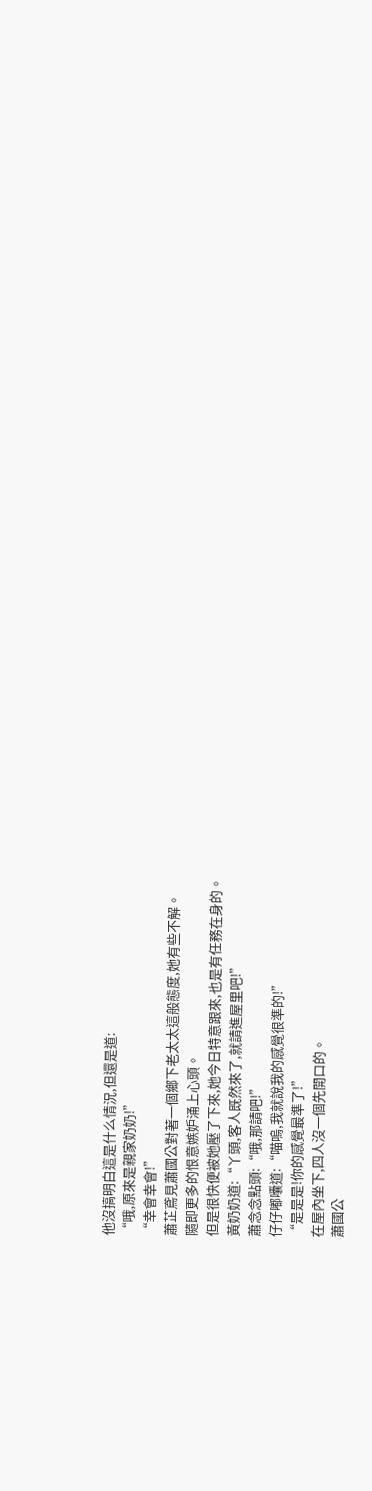他沒搞明白這是什么情況,但還是道:
“哦,原來是親家奶奶!”
“幸會幸會!”
蕭芷鳶見蕭國公對著一個鄉下老太太這般態度,她有些不解。
隨即更多的恨意嫉妒涌上心頭。
但是很快便被她壓了下來,她今日特意跟來,也是有任務在身的。
黃奶奶道:“丫頭,客人既然來了,就請進屋里吧!”
蕭念念點頭:“哦,那請吧!”
仔仔嘟囔道:“喵嗚,我就說我的感覺很準的!”
“是是是!你的感覺最準了!”
在屋內坐下,四人沒一個先開口的。
蕭國公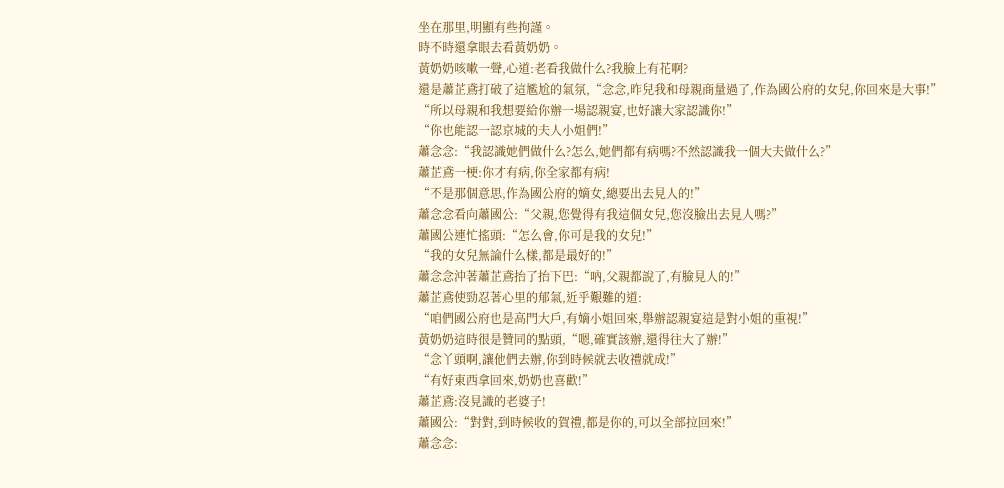坐在那里,明顯有些拘謹。
時不時還拿眼去看黃奶奶。
黃奶奶咳嗽一聲,心道:老看我做什么?我臉上有花啊?
還是蕭芷鳶打破了這尷尬的氣氛,“念念,昨兒我和母親商量過了,作為國公府的女兒,你回來是大事!”
“所以母親和我想要給你辦一場認親宴,也好讓大家認識你!”
“你也能認一認京城的夫人小姐們!”
蕭念念:“我認識她們做什么?怎么,她們都有病嗎?不然認識我一個大夫做什么?”
蕭芷鳶一梗:你才有病,你全家都有病!
“不是那個意思,作為國公府的嫡女,總要出去見人的!”
蕭念念看向蕭國公:“父親,您覺得有我這個女兒,您沒臉出去見人嗎?”
蕭國公連忙搖頭:“怎么會,你可是我的女兒!”
“我的女兒無論什么樣,都是最好的!”
蕭念念沖著蕭芷鳶抬了抬下巴:“吶,父親都說了,有臉見人的!”
蕭芷鳶使勁忍著心里的郁氣,近乎艱難的道:
“咱們國公府也是高門大戶,有嫡小姐回來,舉辦認親宴這是對小姐的重視!”
黃奶奶這時很是贊同的點頭,“嗯,確實該辦,還得往大了辦!”
“念丫頭啊,讓他們去辦,你到時候就去收禮就成!”
“有好東西拿回來,奶奶也喜歡!”
蕭芷鳶:沒見識的老婆子!
蕭國公:“對對,到時候收的賀禮,都是你的,可以全部拉回來!”
蕭念念: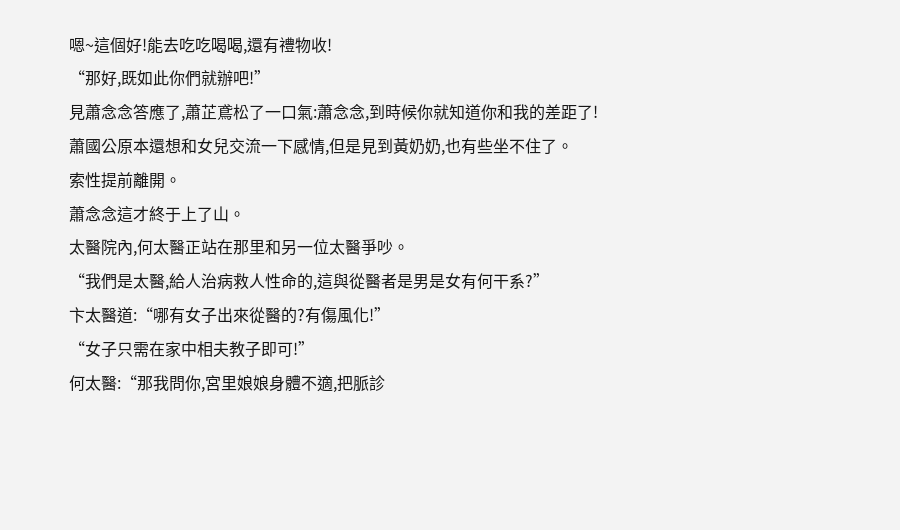嗯~這個好!能去吃吃喝喝,還有禮物收!
“那好,既如此你們就辦吧!”
見蕭念念答應了,蕭芷鳶松了一口氣:蕭念念,到時候你就知道你和我的差距了!
蕭國公原本還想和女兒交流一下感情,但是見到黃奶奶,也有些坐不住了。
索性提前離開。
蕭念念這才終于上了山。
太醫院內,何太醫正站在那里和另一位太醫爭吵。
“我們是太醫,給人治病救人性命的,這與從醫者是男是女有何干系?”
卞太醫道:“哪有女子出來從醫的?有傷風化!”
“女子只需在家中相夫教子即可!”
何太醫:“那我問你,宮里娘娘身體不適,把脈診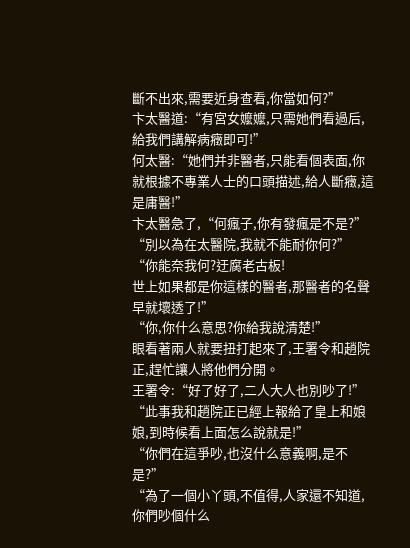斷不出來,需要近身查看,你當如何?”
卞太醫道:“有宮女嬤嬤,只需她們看過后,給我們講解病癥即可!”
何太醫:“她們并非醫者,只能看個表面,你就根據不專業人士的口頭描述,給人斷癥,這是庸醫!”
卞太醫急了,“何瘋子,你有發瘋是不是?”
“別以為在太醫院,我就不能耐你何?”
“你能奈我何?迂腐老古板!
世上如果都是你這樣的醫者,那醫者的名聲早就壞透了!”
“你,你什么意思?你給我說清楚!”
眼看著兩人就要扭打起來了,王署令和趙院正,趕忙讓人將他們分開。
王署令:“好了好了,二人大人也別吵了!”
“此事我和趙院正已經上報給了皇上和娘娘,到時候看上面怎么說就是!”
“你們在這爭吵,也沒什么意義啊,是不是?”
“為了一個小丫頭,不值得,人家還不知道,你們吵個什么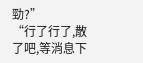勁?”
“行了行了,散了吧,等消息下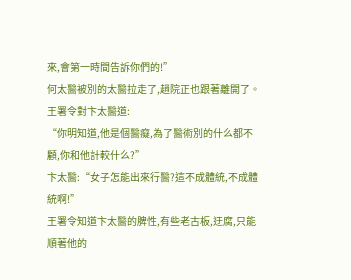來,會第一時間告訴你們的!”
何太醫被別的太醫拉走了,趙院正也跟著離開了。
王署令對卞太醫道:
“你明知道,他是個醫癡,為了醫術別的什么都不顧,你和他計較什么?”
卞太醫:“女子怎能出來行醫?這不成體統,不成體統啊!”
王署令知道卞太醫的脾性,有些老古板,迂腐,只能順著他的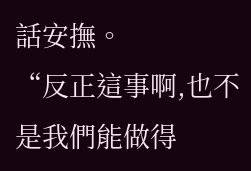話安撫。
“反正這事啊,也不是我們能做得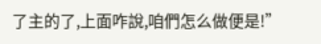了主的了,上面咋說,咱們怎么做便是!”